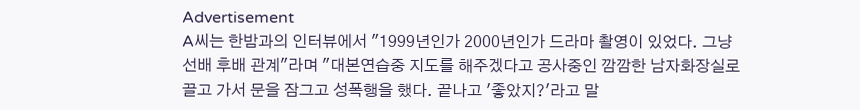Advertisement
A씨는 한밤과의 인터뷰에서 "1999년인가 2000년인가 드라마 촬영이 있었다. 그냥 선배 후배 관계"라며 "대본연습중 지도를 해주겠다고 공사중인 깜깜한 남자화장실로 끌고 가서 문을 잠그고 성폭행을 했다. 끝나고 '좋았지?'라고 말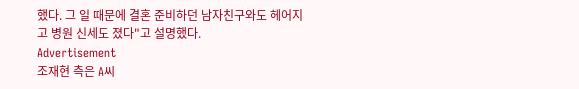했다. 그 일 때문에 결혼 준비하던 남자친구와도 헤어지고 병원 신세도 졌다"고 설명했다.
Advertisement
조재현 측은 A씨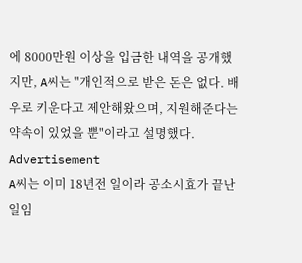에 8000만원 이상을 입금한 내역을 공개했지만, A씨는 "개인적으로 받은 돈은 없다. 배우로 키운다고 제안해왔으며, 지원해준다는 약속이 있었을 뿐"이라고 설명했다.
Advertisement
A씨는 이미 18년전 일이라 공소시효가 끝난 일임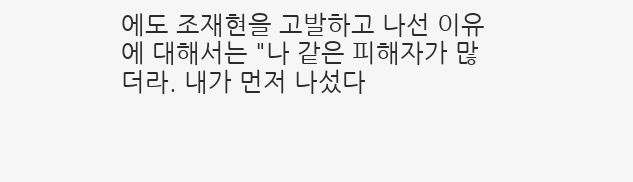에도 조재현을 고발하고 나선 이유에 대해서는 "나 같은 피해자가 많더라. 내가 먼저 나섰다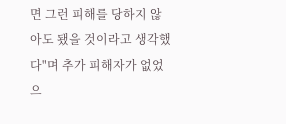면 그런 피해를 당하지 않아도 됐을 것이라고 생각했다"며 추가 피해자가 없었으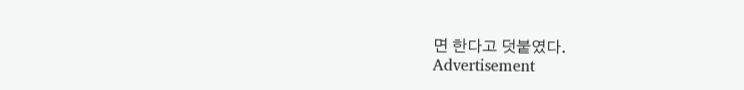면 한다고 덧붙였다.
Advertisement